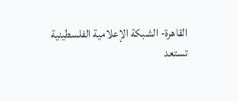القاهرة- الشبكة الإعلامية الفلسطينية
تستعد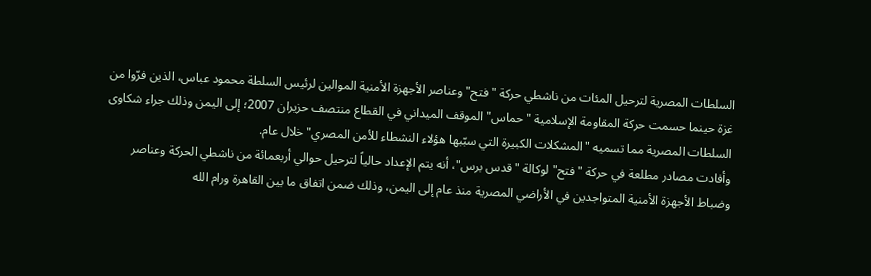السلطات المصرية لترحيل المئات من ناشطي حركة "فتح" وعناصر الأجهزة الأمنية الموالين لرئيس السلطة محمود عباس، الذين فرّوا من غزة حينما حسمت حركة المقاومة الإسلامية "حماس" الموقف الميداني في القطاع منتصف حزيران 2007؛ إلى اليمن وذلك جراء شكاوى السلطات المصرية مما تسميه "المشكلات الكبيرة التي سبّبها هؤلاء النشطاء للأمن المصري" خلال عام.
وأفادت مصادر مطلعة في حركة "فتح" لوكالة "قدس برس"، أنه يتم الإعداد حالياً لترحيل حوالي أربعمائة من ناشطي الحركة وعناصر وضباط الأجهزة الأمنية المتواجدين في الأراضي المصرية منذ عام إلى اليمن، وذلك ضمن اتفاق ما بين القاهرة ورام الله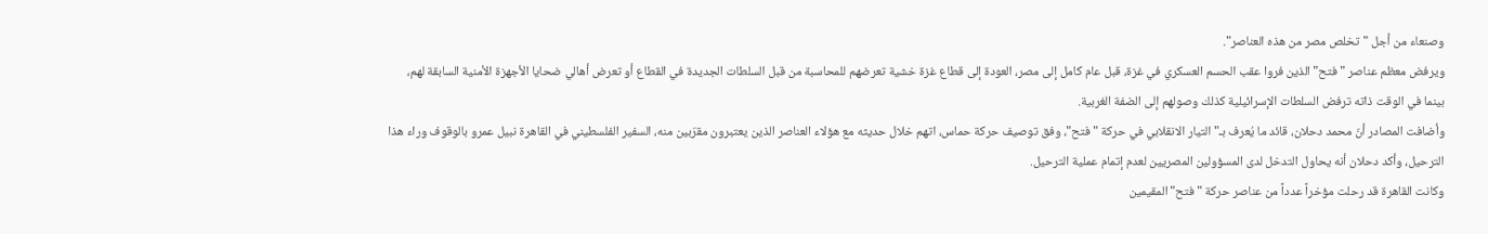وصنعاء من أجل "تخلص مصر من هذه العناصر".
ويرفض معظم عناصر "فتح" الذين فروا عقب الحسم العسكري في غزة، قبل عام كامل إلى مصر، العودة إلى قطاع غزة خشية تعرضهم للمحاسبة من قبل السلطات الجديدة في القطاع أو تعرض أهالي ضحايا الأجهزة الأمنية السابقة لهم، بينما في الوقت ذاته ترفض السلطات الإسرائيلية كذلك وصولهم إلى الضفة الغربية.
وأضافت المصادر أنّ محمد دحلان، قائد ما يُعرف بـ"التيار الانقلابي في حركة "فتح"، وفق توصيف حركة حماس، اتهم خلال حديثه مع هؤلاء العناصر الذين يعتبرون مقرّبين منه، السفير الفلسطيني في القاهرة نبيل عمرو بالوقوف وراء هذا الترحيل، وأكد دحلان أنه يحاول التدخل لدى المسؤولين المصريين لعدم إتمام عملية الترحيل.
وكانت القاهرة قد رحلت مؤخراً عدداً من عناصر حركة "فتح" المقيمين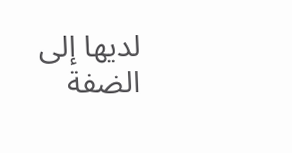لديها إلى الضفة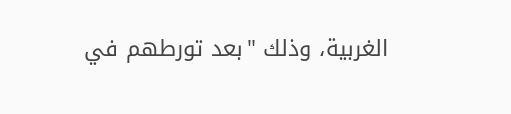الغربية، وذلك "بعد تورطهم في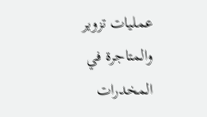عمليات تزوير والمتاجرة في المخدرات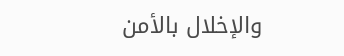والإخلال بالأمن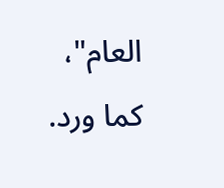العام"، كما ورد.